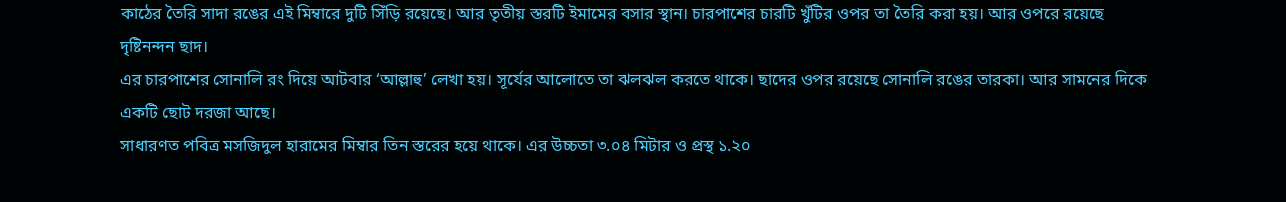কাঠের তৈরি সাদা রঙের এই মিম্বারে দুটি সিঁড়ি রয়েছে। আর তৃতীয় স্তরটি ইমামের বসার স্থান। চারপাশের চারটি খুঁটির ওপর তা তৈরি করা হয়। আর ওপরে রয়েছে দৃষ্টিনন্দন ছাদ।
এর চারপাশের সোনালি রং দিয়ে আটবার ‘আল্লাহু’ লেখা হয়। সূর্যের আলোতে তা ঝলঝল করতে থাকে। ছাদের ওপর রয়েছে সোনালি রঙের তারকা। আর সামনের দিকে একটি ছোট দরজা আছে।
সাধারণত পবিত্র মসজিদুল হারামের মিম্বার তিন স্তরের হয়ে থাকে। এর উচ্চতা ৩.০৪ মিটার ও প্রস্থ ১.২০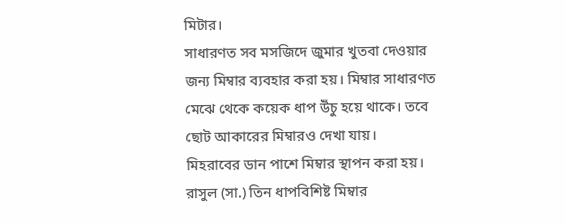মিটার।
সাধারণত সব মসজিদে জুমার খুতবা দেওয়ার জন্য মিম্বার ব্যবহার করা হয়। মিম্বার সাধারণত মেঝে থেকে কয়েক ধাপ উঁচু হয়ে থাকে। তবে ছোট আকারের মিম্বারও দেখা যায়।
মিহরাবের ডান পাশে মিম্বার স্থাপন করা হয়। রাসুল (সা.) তিন ধাপবিশিষ্ট মিম্বার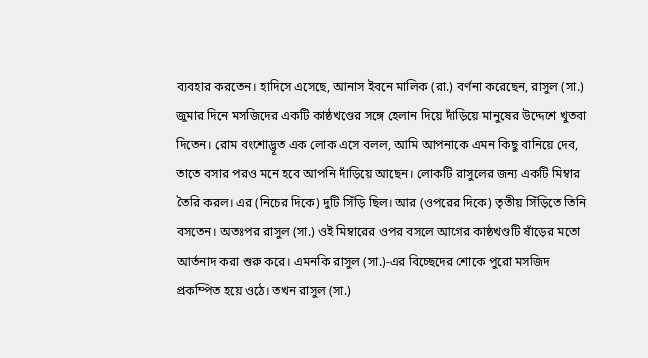ব্যবহার করতেন। হাদিসে এসেছে, আনাস ইবনে মালিক (রা.) বর্ণনা করেছেন, রাসুল (সা.) জুমার দিনে মসজিদের একটি কাষ্ঠখণ্ডের সঙ্গে হেলান দিয়ে দাঁড়িয়ে মানুষের উদ্দেশে খুতবা দিতেন। রোম বংশোদ্ভূত এক লোক এসে বলল, আমি আপনাকে এমন কিছু বানিয়ে দেব, তাতে বসার পরও মনে হবে আপনি দাঁড়িয়ে আছেন। লোকটি রাসুলের জন্য একটি মিম্বার তৈরি করল। এর (নিচের দিকে) দুটি সিঁড়ি ছিল। আর (ওপরের দিকে) তৃতীয় সিঁড়িতে তিনি বসতেন। অতঃপর রাসুল (সা.) ওই মিম্বারের ওপর বসলে আগের কাষ্ঠখণ্ডটি ষাঁড়ের মতো আর্তনাদ করা শুরু করে। এমনকি রাসুল (সা.)-এর বিচ্ছেদের শোকে পুরো মসজিদ প্রকম্পিত হয়ে ওঠে। তখন রাসুল (সা.)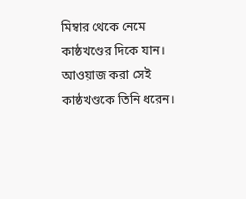মিম্বার থেকে নেমে কাষ্ঠখণ্ডের দিকে যান। আওয়াজ করা সেই কাষ্ঠখণ্ডকে তিনি ধরেন।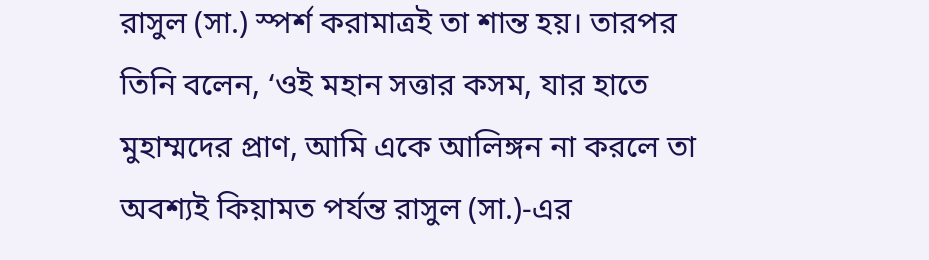রাসুল (সা.) স্পর্শ করামাত্রই তা শান্ত হয়। তারপর তিনি বলেন, ‘ওই মহান সত্তার কসম, যার হাতে মুহাম্মদের প্রাণ, আমি একে আলিঙ্গন না করলে তা অবশ্যই কিয়ামত পর্যন্ত রাসুল (সা.)-এর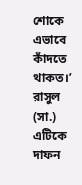শোকে এভাবে কাঁদতে থাকত।’ রাসুল (সা.) এটিকে দাফন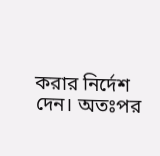করার নির্দেশ দেন। অতঃপর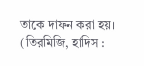তাকে দাফন করা হয়। (তিরমিজি, হাদিস :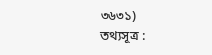৩৬৩১)
তথ্যসূত্র :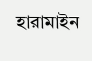হারামাইন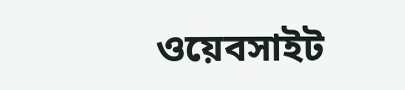ওয়েবসাইট